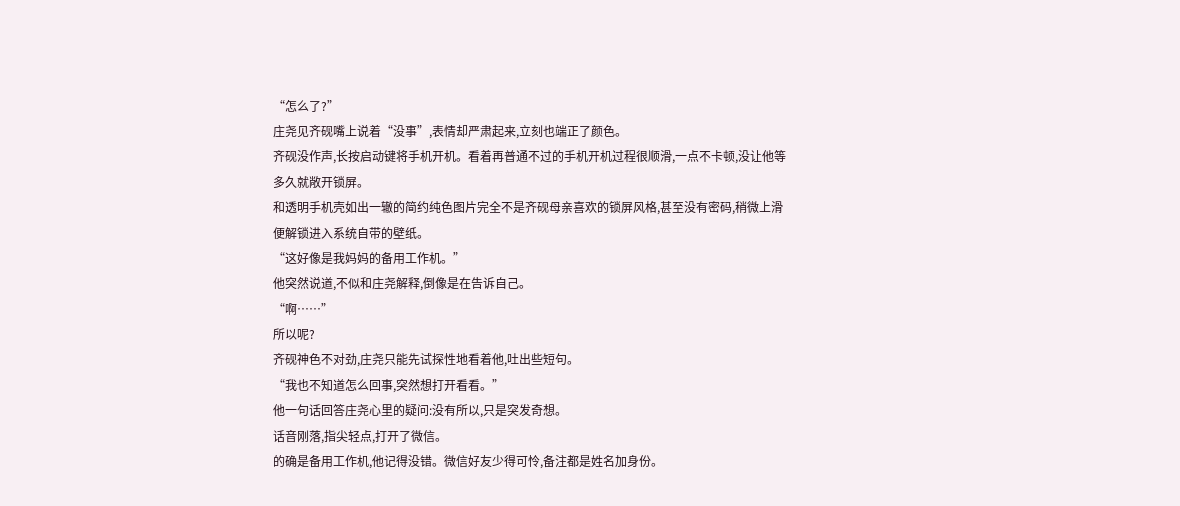“怎么了?”
庄尧见齐砚嘴上说着“没事”,表情却严肃起来,立刻也端正了颜色。
齐砚没作声,长按启动键将手机开机。看着再普通不过的手机开机过程很顺滑,一点不卡顿,没让他等多久就敞开锁屏。
和透明手机壳如出一辙的简约纯色图片完全不是齐砚母亲喜欢的锁屏风格,甚至没有密码,稍微上滑便解锁进入系统自带的壁纸。
“这好像是我妈妈的备用工作机。”
他突然说道,不似和庄尧解释,倒像是在告诉自己。
“啊……”
所以呢?
齐砚神色不对劲,庄尧只能先试探性地看着他,吐出些短句。
“我也不知道怎么回事,突然想打开看看。”
他一句话回答庄尧心里的疑问:没有所以,只是突发奇想。
话音刚落,指尖轻点,打开了微信。
的确是备用工作机,他记得没错。微信好友少得可怜,备注都是姓名加身份。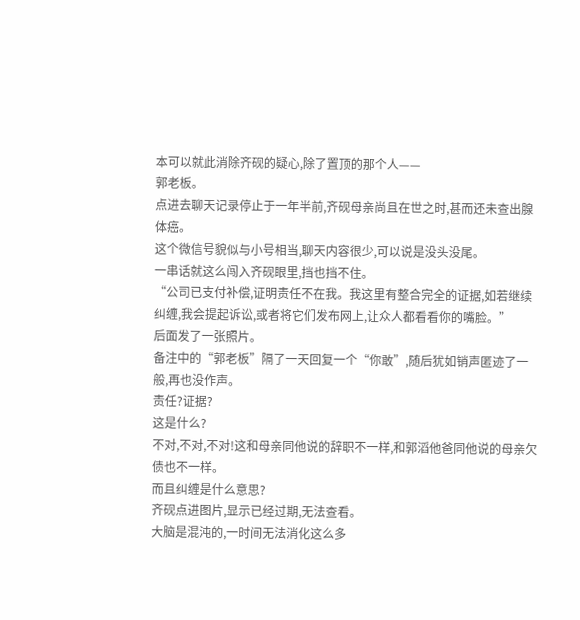本可以就此消除齐砚的疑心,除了置顶的那个人——
郭老板。
点进去聊天记录停止于一年半前,齐砚母亲尚且在世之时,甚而还未查出腺体癌。
这个微信号貌似与小号相当,聊天内容很少,可以说是没头没尾。
一串话就这么闯入齐砚眼里,挡也挡不住。
“公司已支付补偿,证明责任不在我。我这里有整合完全的证据,如若继续纠缠,我会提起诉讼,或者将它们发布网上,让众人都看看你的嘴脸。”
后面发了一张照片。
备注中的“郭老板”隔了一天回复一个“你敢”,随后犹如销声匿迹了一般,再也没作声。
责任?证据?
这是什么?
不对,不对,不对!这和母亲同他说的辞职不一样,和郭滔他爸同他说的母亲欠债也不一样。
而且纠缠是什么意思?
齐砚点进图片,显示已经过期,无法查看。
大脑是混沌的,一时间无法消化这么多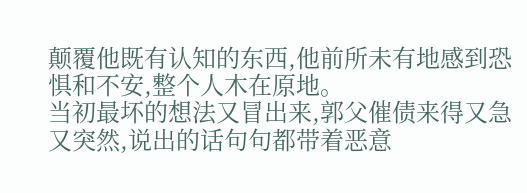颠覆他既有认知的东西,他前所未有地感到恐惧和不安,整个人木在原地。
当初最坏的想法又冒出来,郭父催债来得又急又突然,说出的话句句都带着恶意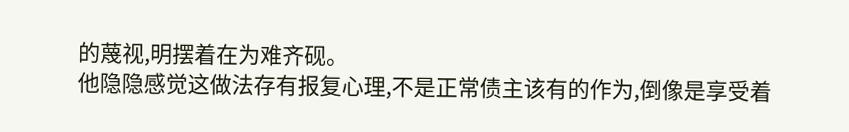的蔑视,明摆着在为难齐砚。
他隐隐感觉这做法存有报复心理,不是正常债主该有的作为,倒像是享受着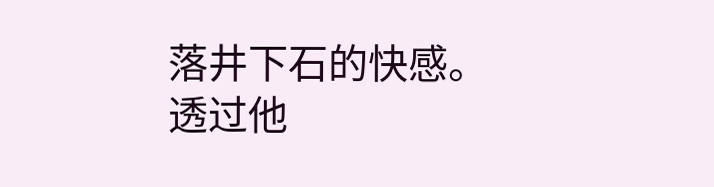落井下石的快感。
透过他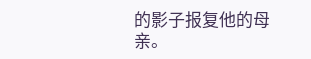的影子报复他的母亲。